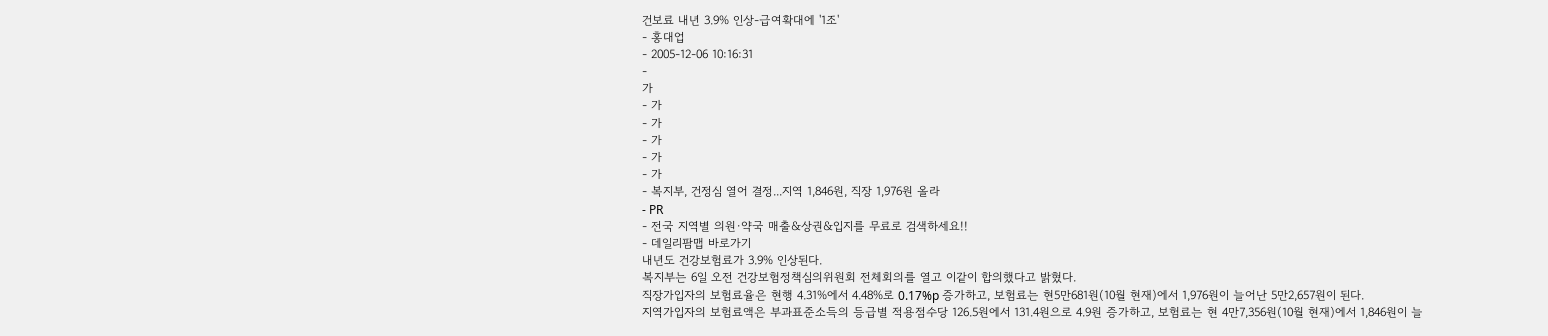건보료 내년 3.9% 인상-급여확대에 '1조'
- 홍대업
- 2005-12-06 10:16:31
-
가
- 가
- 가
- 가
- 가
- 가
- 복지부, 건정심 열어 결정...지역 1,846원, 직장 1,976원 올라
- PR
- 전국 지역별 의원·약국 매출&상권&입지를 무료로 검색하세요!!
- 데일리팜맵 바로가기
내년도 건강보험료가 3.9% 인상된다.
복지부는 6일 오전 건강보험정책심의위원회 전체회의를 열고 이같이 합의했다고 밝혔다.
직장가입자의 보험료율은 현행 4.31%에서 4.48%로 0.17%p 증가하고, 보험료는 현5만681원(10월 현재)에서 1,976원이 늘어난 5만2,657원이 된다.
지역가입자의 보험료액은 부과표준소득의 등급별 적용점수당 126.5원에서 131.4원으로 4.9원 증가하고, 보험료는 현 4만7,356원(10월 현재)에서 1,846원이 늘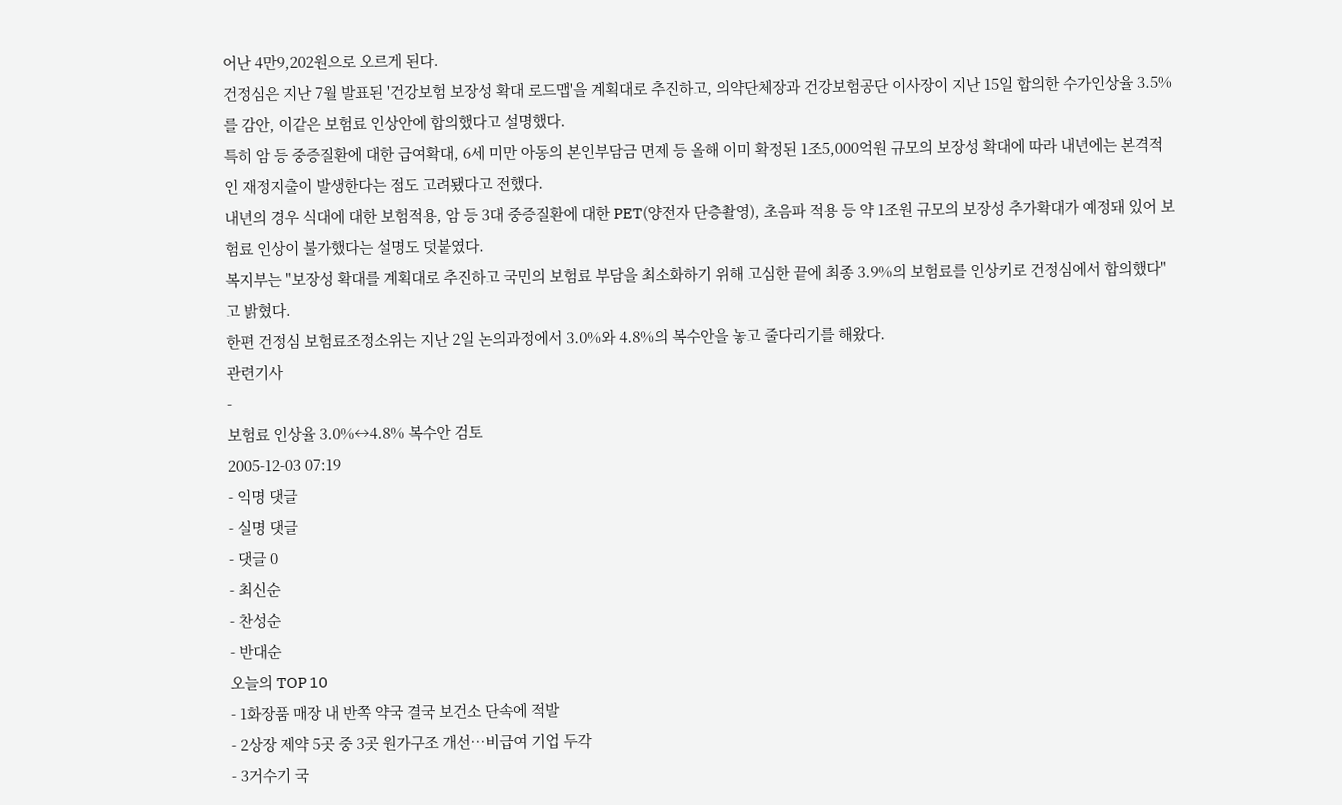어난 4만9,202원으로 오르게 된다.
건정심은 지난 7월 발표된 '건강보험 보장성 확대 로드맵'을 계획대로 추진하고, 의약단체장과 건강보험공단 이사장이 지난 15일 합의한 수가인상율 3.5%를 감안, 이같은 보험료 인상안에 합의했다고 설명했다.
특히 암 등 중증질환에 대한 급여확대, 6세 미만 아동의 본인부담금 면제 등 올해 이미 확정된 1조5,000억원 규모의 보장성 확대에 따라 내년에는 본격적인 재정지출이 발생한다는 점도 고려됐다고 전했다.
내년의 경우 식대에 대한 보험적용, 암 등 3대 중증질환에 대한 PET(양전자 단층촬영), 초음파 적용 등 약 1조원 규모의 보장성 추가확대가 예정돼 있어 보험료 인상이 불가했다는 설명도 덧붙였다.
복지부는 "보장성 확대를 계획대로 추진하고 국민의 보험료 부담을 최소화하기 위해 고심한 끝에 최종 3.9%의 보험료를 인상키로 건정심에서 합의했다"고 밝혔다.
한편 건정심 보험료조정소위는 지난 2일 논의과정에서 3.0%와 4.8%의 복수안을 놓고 줄다리기를 해왔다.
관련기사
-
보험료 인상율 3.0%↔4.8% 복수안 검토
2005-12-03 07:19
- 익명 댓글
- 실명 댓글
- 댓글 0
- 최신순
- 찬성순
- 반대순
오늘의 TOP 10
- 1화장품 매장 내 반쪽 약국 결국 보건소 단속에 적발
- 2상장 제약 5곳 중 3곳 원가구조 개선…비급여 기업 두각
- 3거수기 국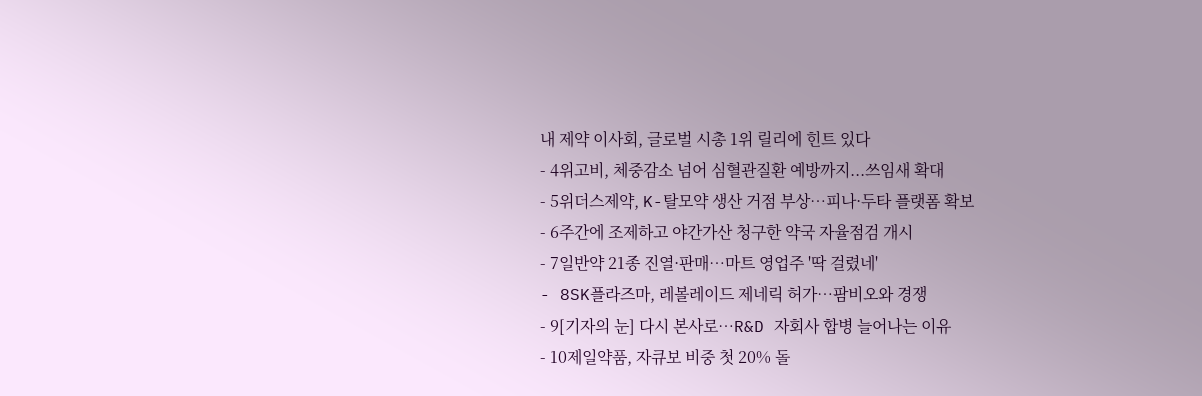내 제약 이사회, 글로벌 시총 1위 릴리에 힌트 있다
- 4위고비, 체중감소 넘어 심혈관질환 예방까지...쓰임새 확대
- 5위더스제약, K-탈모약 생산 거점 부상…피나·두타 플랫폼 확보
- 6주간에 조제하고 야간가산 청구한 약국 자율점검 개시
- 7일반약 21종 진열·판매…마트 영업주 '딱 걸렸네'
- 8SK플라즈마, 레볼레이드 제네릭 허가…팜비오와 경쟁
- 9[기자의 눈] 다시 본사로…R&D 자회사 합병 늘어나는 이유
- 10제일약품, 자큐보 비중 첫 20% 돌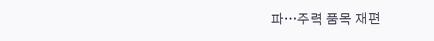파…주력 품목 재편